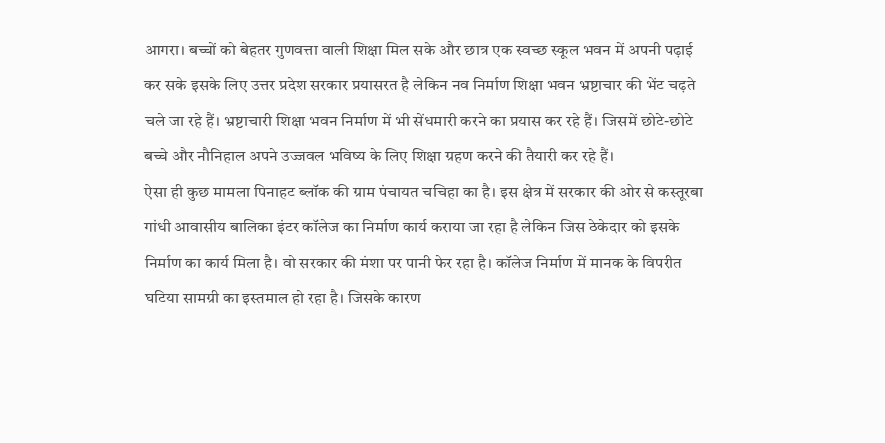आगरा। बच्चों को बेहतर गुणवत्ता वाली शिक्षा मिल सके और छात्र एक स्वच्छ स्कूल भवन में अपनी पढ़ाई कर सके इसके लिए उत्तर प्रदेश सरकार प्रयासरत है लेकिन नव निर्माण शिक्षा भवन भ्रष्टाचार की भेंट चढ़ते चले जा रहे हैं। भ्रष्टाचारी शिक्षा भवन निर्माण में भी सेंधमारी करने का प्रयास कर रहे हैं। जिसमें छोटे-छोटे बच्चे और नौनिहाल अपने उज्जवल भविष्य के लिए शिक्षा ग्रहण करने की तैयारी कर रहे हैं।
ऐसा ही कुछ मामला पिनाहट ब्लॉक की ग्राम पंचायत चचिहा का है। इस क्षेत्र में सरकार की ओर से कस्तूरबा गांधी आवासीय बालिका इंटर कॉलेज का निर्माण कार्य कराया जा रहा है लेकिन जिस ठेकेदार को इसके निर्माण का कार्य मिला है। वो सरकार की मंशा पर पानी फेर रहा है। कॉलेज निर्माण में मानक के विपरीत घटिया सामग्री का इस्तमाल हो रहा है। जिसके कारण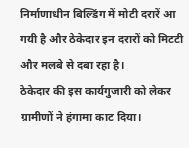निर्माणाधीन बिल्डिंग में मोटी दरारें आ गयी है और ठेकेदार इन दरारों को मिटटी और मलबे से दबा रहा है।
ठेकेदार की इस कार्यगुजारी को लेकर ग्रामीणों ने हंगामा काट दिया।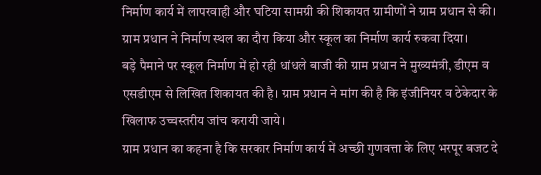निर्माण कार्य में लापरवाही और घटिया सामग्री की शिकायत ग्रामीणों ने ग्राम प्रधान से की। ग्राम प्रधान ने निर्माण स्थल का दौरा किया और स्कूल का निर्माण कार्य रुकवा दिया।
बड़े पैमाने पर स्कूल निर्माण में हो रही धांधले बाजी की ग्राम प्रधान ने मुख्यमंत्री, डीएम व एसडीएम से लिखित शिकायत की है। ग्राम प्रधान ने मांग की है कि इंजीनियर व ठेकेदार के खिलाफ उच्चस्तरीय जांच करायी जाये।
ग्राम प्रधान का कहना है कि सरकार निर्माण कार्य में अच्छी गुणवत्ता के लिए भरपूर बजट दे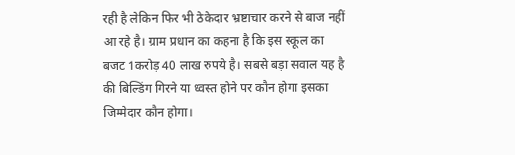रही है लेकिन फिर भी ठेकेदार भ्रष्टाचार करने से बाज नहीं आ रहे है। ग्राम प्रधान का कहना है कि इस स्कूल का बजट 1करोड़ 40 लाख रुपये है। सबसे बड़ा सवाल यह है की बिल्डिंग गिरने या ध्वस्त होने पर कौन होगा इसका जिम्मेदार कौन होगा।